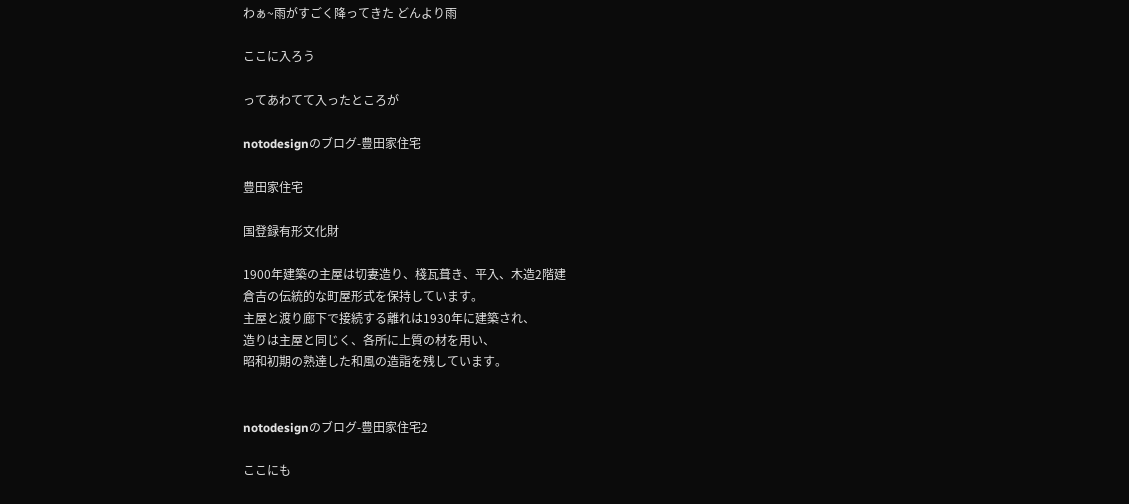わぁ~雨がすごく降ってきた どんより雨

ここに入ろう

ってあわてて入ったところが

notodesignのブログ-豊田家住宅

豊田家住宅

国登録有形文化財

1900年建築の主屋は切妻造り、棧瓦葺き、平入、木造2階建
倉吉の伝統的な町屋形式を保持しています。
主屋と渡り廊下で接続する離れは1930年に建築され、
造りは主屋と同じく、各所に上質の材を用い、
昭和初期の熟達した和風の造詣を残しています。


notodesignのブログ-豊田家住宅2

ここにも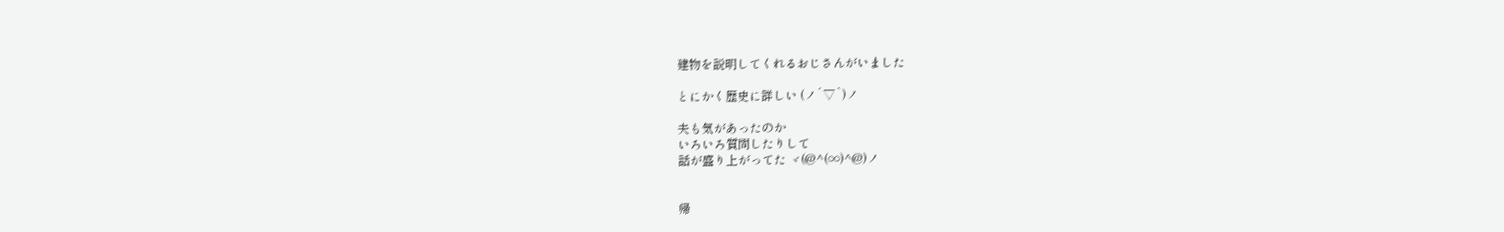建物を説明してくれるおじさんがいました

とにかく歴史に詳しい (ノ´▽`)ノ

夫も気があったのか
いろいろ質問したりして
話が盛り上がってた ヾ(@^(∞)^@)ノ


帰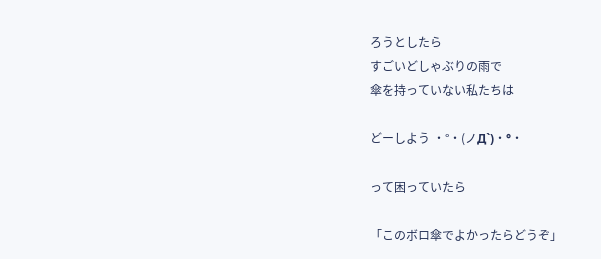ろうとしたら
すごいどしゃぶりの雨で
傘を持っていない私たちは

どーしよう ・°・(ノД`)・°・

って困っていたら

「このボロ傘でよかったらどうぞ」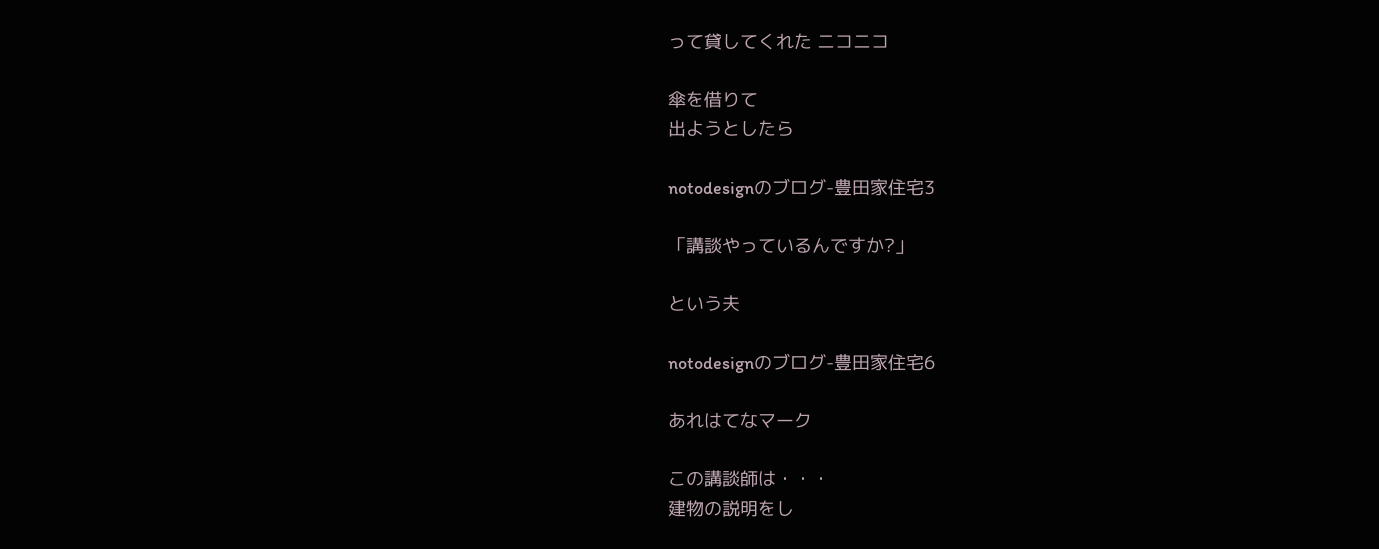って貸してくれた ニコニコ

傘を借りて
出ようとしたら

notodesignのブログ-豊田家住宅3

「講談やっているんですか?」

という夫

notodesignのブログ-豊田家住宅6

あれはてなマーク

この講談師は・・・
建物の説明をし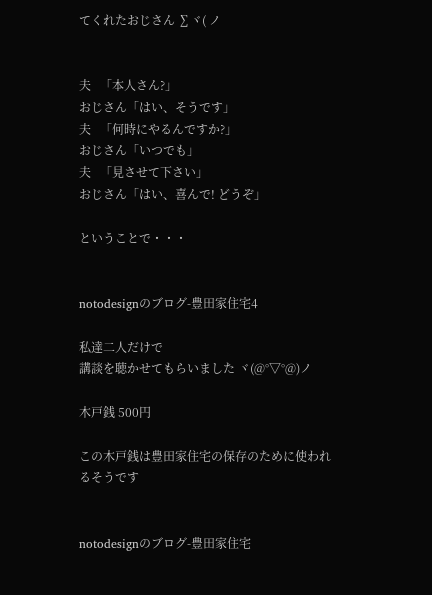てくれたおじさん ∑ヾ( ノ


夫   「本人さん?」
おじさん「はい、そうです」
夫   「何時にやるんですか?」
おじさん「いつでも」
夫   「見させて下さい」
おじさん「はい、喜んで! どうぞ」

ということで・・・


notodesignのブログ-豊田家住宅4

私達二人だけで
講談を聴かせてもらいました ヾ(@°▽°@)ノ

木戸銭 500円

この木戸銭は豊田家住宅の保存のために使われるそうです


notodesignのブログ-豊田家住宅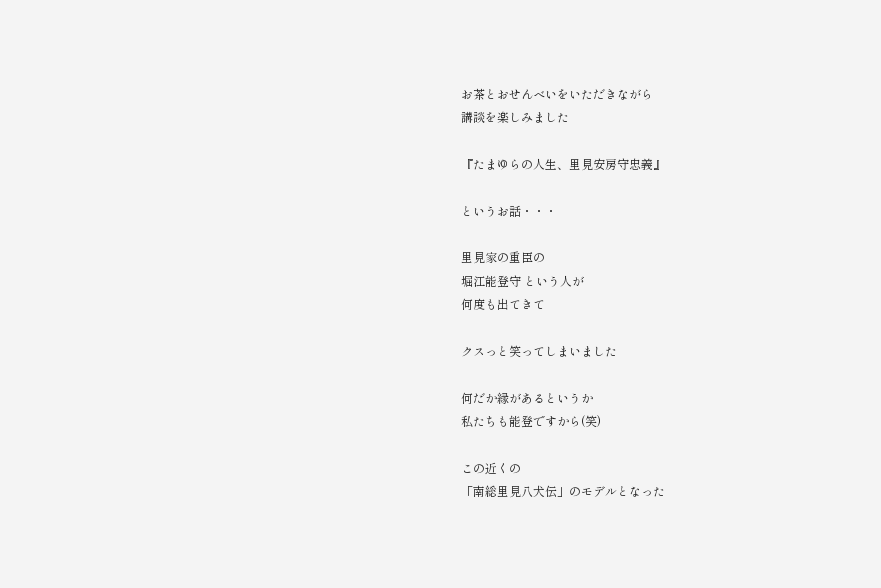お茶とおせんべいをいただきながら
講談を楽しみました

『たまゆらの人生、里見安房守忠義』

というお話・・・

里見家の重臣の
堀江能登守 という人が
何度も出てきて

クスっと笑ってしまいました

何だか縁があるというか
私たちも能登ですから(笑)

この近くの
「南総里見八犬伝」のモデルとなった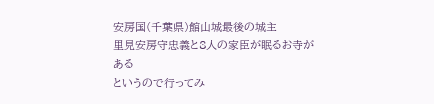安房国(千葉県)館山城最後の城主
里見安房守忠義と8人の家臣が眠るお寺がある
というので行ってみ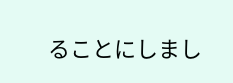ることにしまし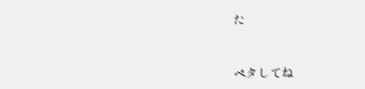た


ペタしてね